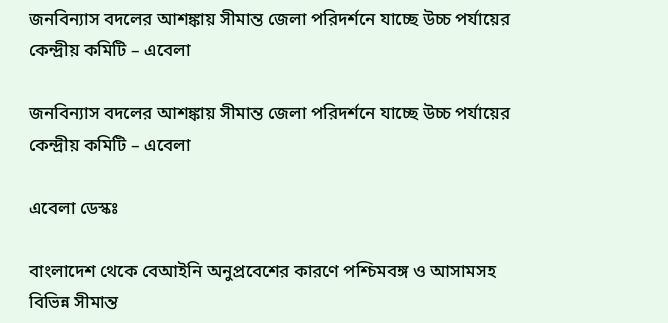জনবিন্যাস বদলের আশঙ্কায় সীমান্ত জেলা পরিদর্শনে যাচ্ছে উচ্চ পর্যায়ের কেন্দ্রীয় কমিটি – এবেলা

জনবিন্যাস বদলের আশঙ্কায় সীমান্ত জেলা পরিদর্শনে যাচ্ছে উচ্চ পর্যায়ের কেন্দ্রীয় কমিটি – এবেলা

এবেলা ডেস্কঃ

বাংলাদেশ থেকে বেআইনি অনুপ্রবেশের কারণে পশ্চিমবঙ্গ ও আসামসহ বিভিন্ন সীমান্ত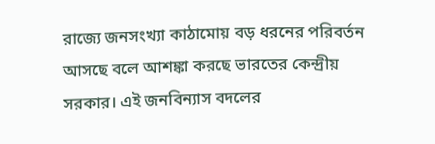রাজ্যে জনসংখ্যা কাঠামোয় বড় ধরনের পরিবর্তন আসছে বলে আশঙ্কা করছে ভারতের কেন্দ্রীয় সরকার। এই জনবিন্যাস বদলের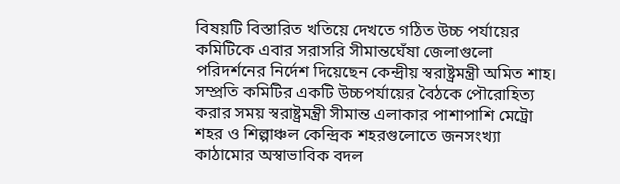বিষয়টি বিস্তারিত খতিয়ে দেখতে গঠিত উচ্চ পর্যায়ের কমিটিকে এবার সরাসরি সীমান্তঘেঁষা জেলাগুলো পরিদর্শনের নির্দেশ দিয়েছেন কেন্দ্রীয় স্বরাষ্ট্রমন্ত্রী অমিত শাহ। সম্প্রতি কমিটির একটি উচ্চপর্যায়ের বৈঠকে পৌরোহিত্য করার সময় স্বরাষ্ট্রমন্ত্রী সীমান্ত এলাকার পাশাপাশি মেট্রো শহর ও শিল্পাঞ্চল কেন্দ্রিক শহরগুলোতে জনসংখ্যা কাঠামোর অস্বাভাবিক বদল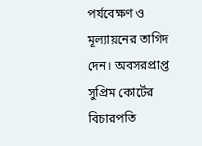পর্যবেক্ষণ ও মূল্যায়নের তাগিদ দেন। অবসরপ্রাপ্ত সুপ্রিম কোর্টের বিচারপতি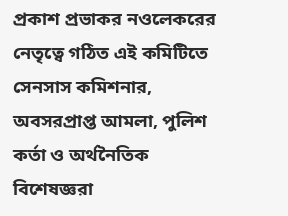প্রকাশ প্রভাকর নওলেকরের নেতৃত্বে গঠিত এই কমিটিতে সেনসাস কমিশনার, অবসরপ্রাপ্ত আমলা, পুলিশ কর্তা ও অর্থনৈতিক বিশেষজ্ঞরা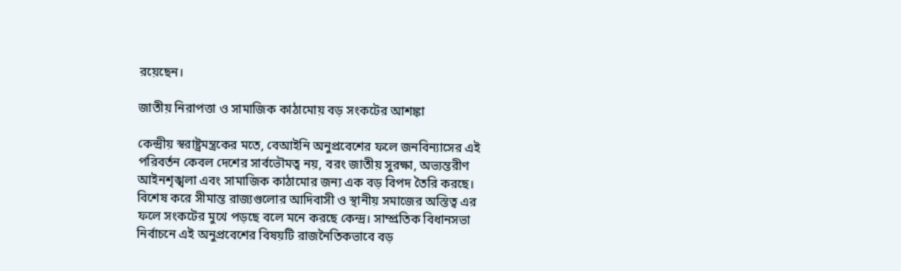রয়েছেন।

জাতীয় নিরাপত্তা ও সামাজিক কাঠামোয় বড় সংকটের আশঙ্কা

কেন্দ্রীয় স্বরাষ্ট্রমন্ত্রকের মতে, বেআইনি অনুপ্রবেশের ফলে জনবিন্যাসের এই পরিবর্তন কেবল দেশের সার্বভৌমত্ব নয়, বরং জাতীয় সুরক্ষা, অভ্যন্তরীণ আইনশৃঙ্খলা এবং সামাজিক কাঠামোর জন্য এক বড় বিপদ তৈরি করছে। বিশেষ করে সীমান্ত রাজ্যগুলোর আদিবাসী ও স্থানীয় সমাজের অস্তিত্ব এর ফলে সংকটের মুখে পড়ছে বলে মনে করছে কেন্দ্র। সাম্প্রতিক বিধানসভা নির্বাচনে এই অনুপ্রবেশের বিষয়টি রাজনৈতিকভাবে বড়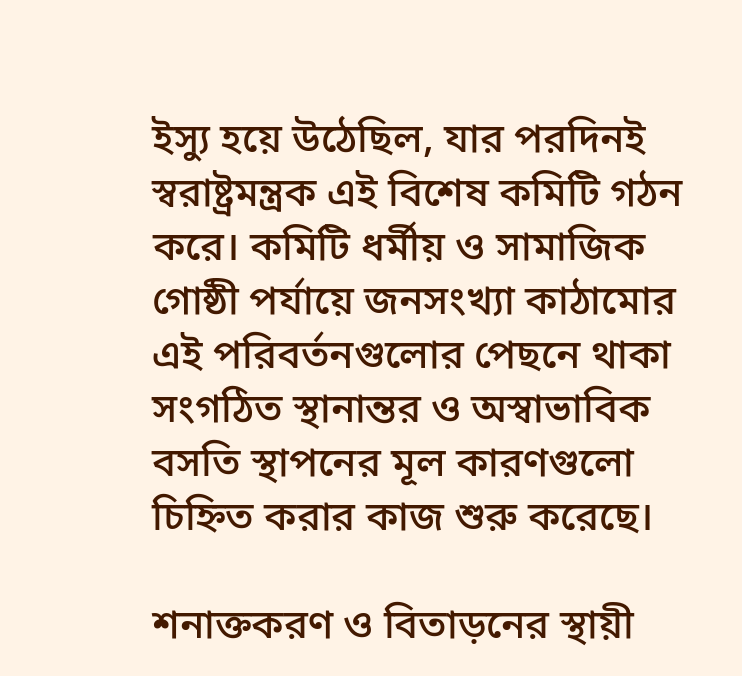ইস্যু হয়ে উঠেছিল, যার পরদিনই স্বরাষ্ট্রমন্ত্রক এই বিশেষ কমিটি গঠন করে। কমিটি ধর্মীয় ও সামাজিক গোষ্ঠী পর্যায়ে জনসংখ্যা কাঠামোর এই পরিবর্তনগুলোর পেছনে থাকা সংগঠিত স্থানান্তর ও অস্বাভাবিক বসতি স্থাপনের মূল কারণগুলো চিহ্নিত করার কাজ শুরু করেছে।

শনাক্তকরণ ও বিতাড়নের স্থায়ী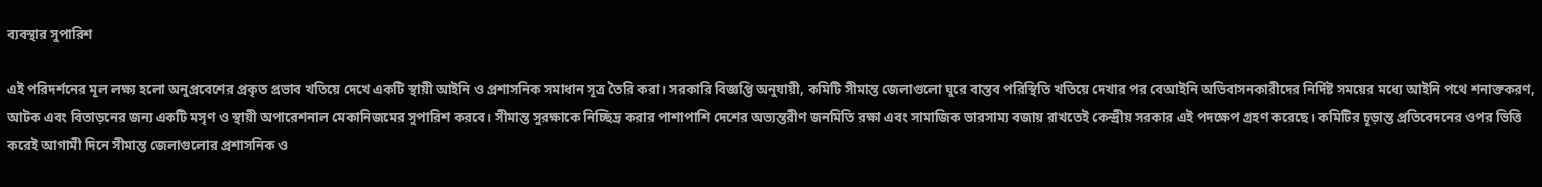ব্যবস্থার সুপারিশ

এই পরিদর্শনের মূল লক্ষ্য হলো অনুপ্রবেশের প্রকৃত প্রভাব খতিয়ে দেখে একটি স্থায়ী আইনি ও প্রশাসনিক সমাধান সূত্র তৈরি করা। সরকারি বিজ্ঞপ্তি অনুযায়ী, কমিটি সীমান্ত জেলাগুলো ঘুরে বাস্তব পরিস্থিতি খতিয়ে দেখার পর বেআইনি অভিবাসনকারীদের নির্দিষ্ট সময়ের মধ্যে আইনি পথে শনাক্তকরণ, আটক এবং বিতাড়নের জন্য একটি মসৃণ ও স্থায়ী অপারেশনাল মেকানিজমের সুপারিশ করবে। সীমান্ত সুরক্ষাকে নিচ্ছিদ্র করার পাশাপাশি দেশের অভ্যন্তরীণ জনমিতি রক্ষা এবং সামাজিক ভারসাম্য বজায় রাখতেই কেন্দ্রীয় সরকার এই পদক্ষেপ গ্রহণ করেছে। কমিটির চূড়ান্ত প্রতিবেদনের ওপর ভিত্তি করেই আগামী দিনে সীমান্ত জেলাগুলোর প্রশাসনিক ও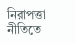নিরাপত্তা নীতিতে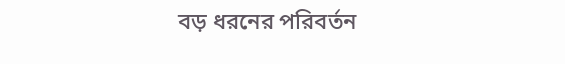বড় ধরনের পরিবর্তন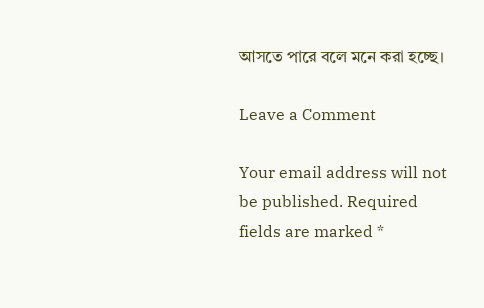আসতে পারে বলে মনে করা হচ্ছে।

Leave a Comment

Your email address will not be published. Required fields are marked *